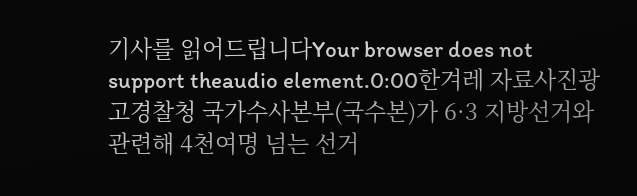기사를 읽어드립니다Your browser does not support theaudio element.0:00한겨레 자료사진광고경찰청 국가수사본부(국수본)가 6·3 지방선거와 관련해 4천여명 넘는 선거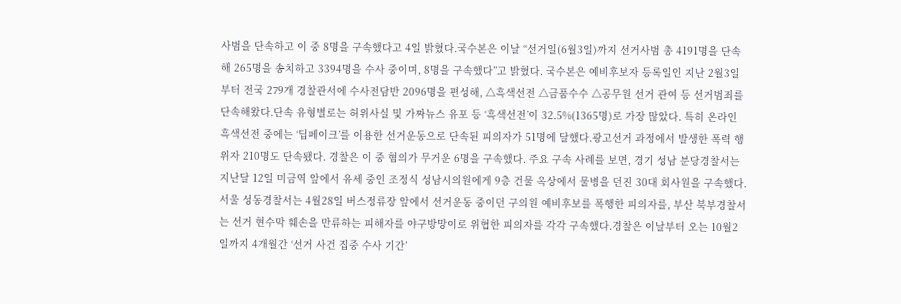사범을 단속하고 이 중 8명을 구속했다고 4일 밝혔다.국수본은 이날 “선거일(6월3일)까지 선거사범 총 4191명을 단속해 265명을 송치하고 3394명을 수사 중이며, 8명을 구속했다”고 밝혔다. 국수본은 예비후보자 등록일인 지난 2월3일부터 전국 279개 경찰관서에 수사전담반 2096명을 편성해, △흑색선전 △금품수수 △공무원 선거 관여 등 선거범죄를 단속해왔다.단속 유형별로는 허위사실 및 가짜뉴스 유포 등 ‘흑색선전’이 32.5%(1365명)로 가장 많았다. 특히 온라인 흑색선전 중에는 ‘딥페이크’를 이용한 선거운동으로 단속된 피의자가 51명에 달했다.광고선거 과정에서 발생한 폭력 행위자 210명도 단속됐다. 경찰은 이 중 혐의가 무거운 6명을 구속했다. 주요 구속 사례를 보면, 경기 성남 분당경찰서는 지난달 12일 미금역 앞에서 유세 중인 조정식 성남시의원에게 9층 건물 옥상에서 물병을 던진 30대 회사원을 구속했다. 서울 성동경찰서는 4월28일 버스정류장 앞에서 선거운동 중이던 구의원 예비후보를 폭행한 피의자를, 부산 북부경찰서는 선거 현수막 훼손을 만류하는 피해자를 야구방망이로 위협한 피의자를 각각 구속했다.경찰은 이날부터 오는 10월2일까지 4개월간 ‘선거 사건 집중 수사 기간’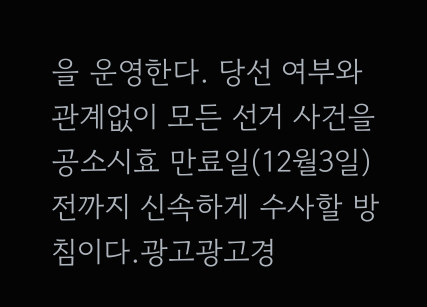을 운영한다. 당선 여부와 관계없이 모든 선거 사건을 공소시효 만료일(12월3일) 전까지 신속하게 수사할 방침이다.광고광고경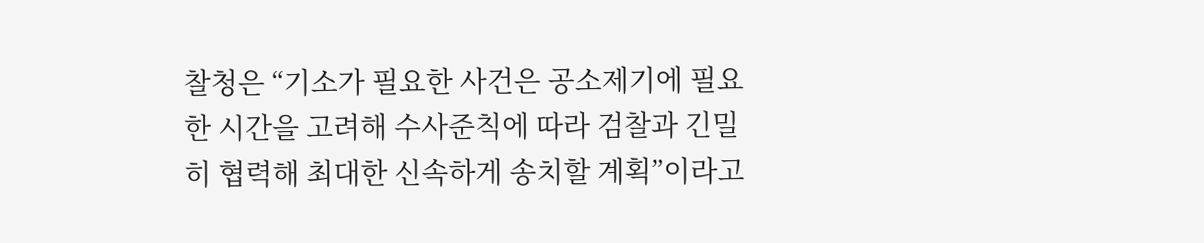찰청은 “기소가 필요한 사건은 공소제기에 필요한 시간을 고려해 수사준칙에 따라 검찰과 긴밀히 협력해 최대한 신속하게 송치할 계획”이라고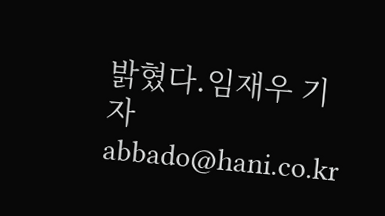밝혔다.임재우 기자 abbado@hani.co.kr